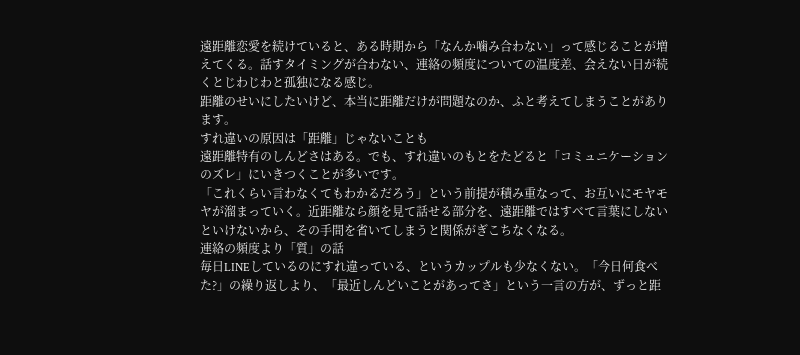遠距離恋愛を続けていると、ある時期から「なんか噛み合わない」って感じることが増えてくる。話すタイミングが合わない、連絡の頻度についての温度差、会えない日が続くとじわじわと孤独になる感じ。
距離のせいにしたいけど、本当に距離だけが問題なのか、ふと考えてしまうことがあります。
すれ違いの原因は「距離」じゃないことも
遠距離特有のしんどさはある。でも、すれ違いのもとをたどると「コミュニケーションのズレ」にいきつくことが多いです。
「これくらい言わなくてもわかるだろう」という前提が積み重なって、お互いにモヤモヤが溜まっていく。近距離なら顔を見て話せる部分を、遠距離ではすべて言葉にしないといけないから、その手間を省いてしまうと関係がぎこちなくなる。
連絡の頻度より「質」の話
毎日LINEしているのにすれ違っている、というカップルも少なくない。「今日何食べた?」の繰り返しより、「最近しんどいことがあってさ」という一言の方が、ずっと距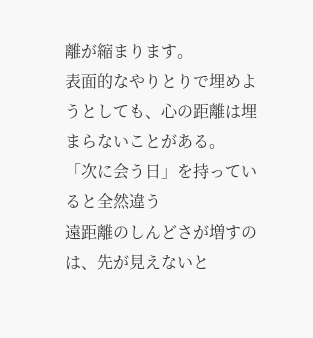離が縮まります。
表面的なやりとりで埋めようとしても、心の距離は埋まらないことがある。
「次に会う日」を持っていると全然違う
遠距離のしんどさが増すのは、先が見えないと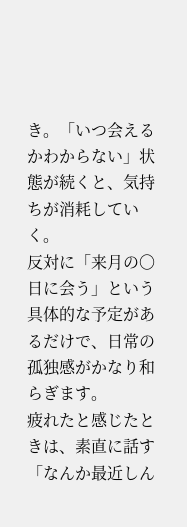き。「いつ会えるかわからない」状態が続くと、気持ちが消耗していく。
反対に「来月の〇日に会う」という具体的な予定があるだけで、日常の孤独感がかなり和らぎます。
疲れたと感じたときは、素直に話す
「なんか最近しん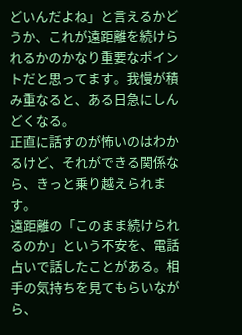どいんだよね」と言えるかどうか、これが遠距離を続けられるかのかなり重要なポイントだと思ってます。我慢が積み重なると、ある日急にしんどくなる。
正直に話すのが怖いのはわかるけど、それができる関係なら、きっと乗り越えられます。
遠距離の「このまま続けられるのか」という不安を、電話占いで話したことがある。相手の気持ちを見てもらいながら、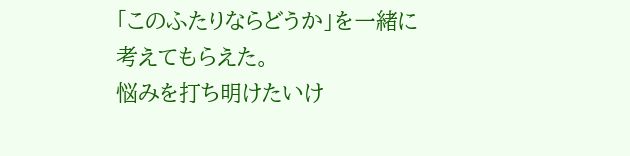「このふたりならどうか」を一緒に考えてもらえた。
悩みを打ち明けたいけ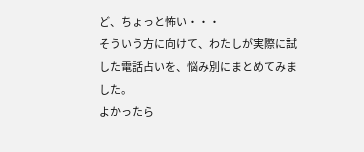ど、ちょっと怖い・・・
そういう方に向けて、わたしが実際に試した電話占いを、悩み別にまとめてみました。
よかったら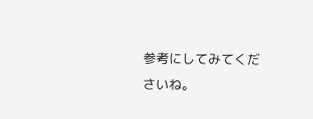参考にしてみてくださいね。